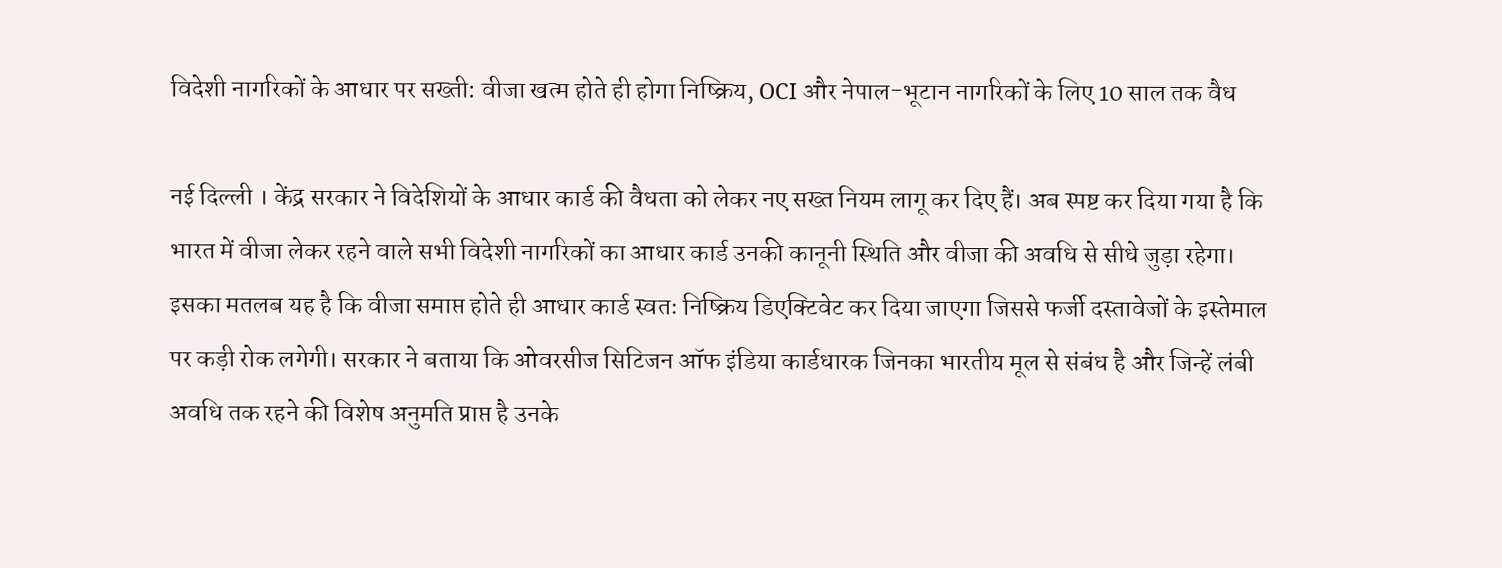विदेशी नागरिकों के आधार पर सख्ती: वीजा खत्म होते ही होगा निष्क्रिय, OCI और नेपाल-भूटान नागरिकों के लिए 10 साल तक वैध

नई दिल्ली । केंद्र सरकार ने विदेशियों के आधार कार्ड की वैधता को लेकर नए सख्त नियम लागू कर दिए हैं। अब स्पष्ट कर दिया गया है कि भारत में वीजा लेकर रहने वाले सभी विदेशी नागरिकों का आधार कार्ड उनकी कानूनी स्थिति और वीजा की अवधि से सीधे जुड़ा रहेगा। इसका मतलब यह है कि वीजा समाप्त होते ही आधार कार्ड स्वतः निष्क्रिय डिएक्टिवेट कर दिया जाएगा जिससे फर्जी दस्तावेजों के इस्तेमाल पर कड़ी रोक लगेगी। सरकार ने बताया कि ओवरसीज सिटिजन ऑफ इंडिया कार्डधारक जिनका भारतीय मूल से संबंध है और जिन्हें लंबी अवधि तक रहने की विशेष अनुमति प्राप्त है उनके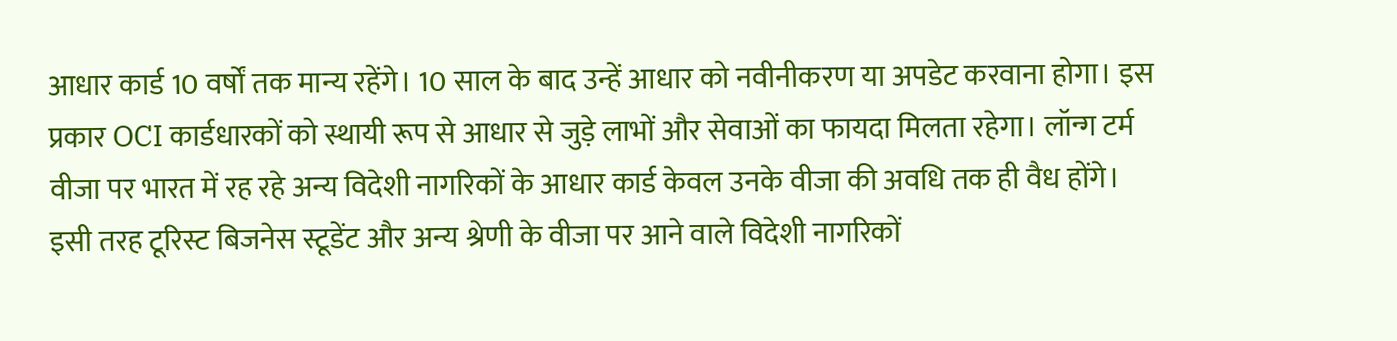आधार कार्ड 10 वर्षों तक मान्य रहेंगे। 10 साल के बाद उन्हें आधार को नवीनीकरण या अपडेट करवाना होगा। इस प्रकार OCI कार्डधारकों को स्थायी रूप से आधार से जुड़े लाभों और सेवाओं का फायदा मिलता रहेगा। लॉन्ग टर्म वीजा पर भारत में रह रहे अन्य विदेशी नागरिकों के आधार कार्ड केवल उनके वीजा की अवधि तक ही वैध होंगे। इसी तरह टूरिस्ट बिजनेस स्टूडेंट और अन्य श्रेणी के वीजा पर आने वाले विदेशी नागरिकों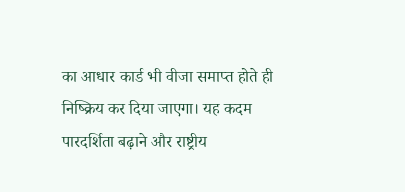का आधार कार्ड भी वीजा समाप्त होते ही निष्क्रिय कर दिया जाएगा। यह कदम पारदर्शिता बढ़ाने और राष्ट्रीय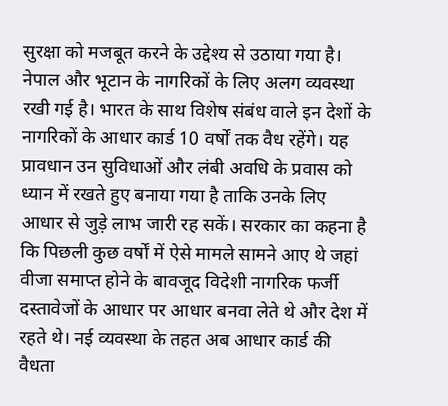सुरक्षा को मजबूत करने के उद्देश्य से उठाया गया है। नेपाल और भूटान के नागरिकों के लिए अलग व्यवस्था रखी गई है। भारत के साथ विशेष संबंध वाले इन देशों के नागरिकों के आधार कार्ड 10 वर्षों तक वैध रहेंगे। यह प्रावधान उन सुविधाओं और लंबी अवधि के प्रवास को ध्यान में रखते हुए बनाया गया है ताकि उनके लिए आधार से जुड़े लाभ जारी रह सकें। सरकार का कहना है कि पिछली कुछ वर्षों में ऐसे मामले सामने आए थे जहां वीजा समाप्त होने के बावजूद विदेशी नागरिक फर्जी दस्तावेजों के आधार पर आधार बनवा लेते थे और देश में रहते थे। नई व्यवस्था के तहत अब आधार कार्ड की वैधता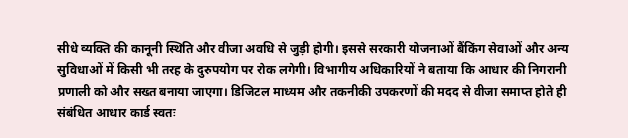सीधे व्यक्ति की कानूनी स्थिति और वीजा अवधि से जुड़ी होगी। इससे सरकारी योजनाओं बैंकिंग सेवाओं और अन्य सुविधाओं में किसी भी तरह के दुरुपयोग पर रोक लगेगी। विभागीय अधिकारियों ने बताया कि आधार की निगरानी प्रणाली को और सख्त बनाया जाएगा। डिजिटल माध्यम और तकनीकी उपकरणों की मदद से वीजा समाप्त होते ही संबंधित आधार कार्ड स्वतः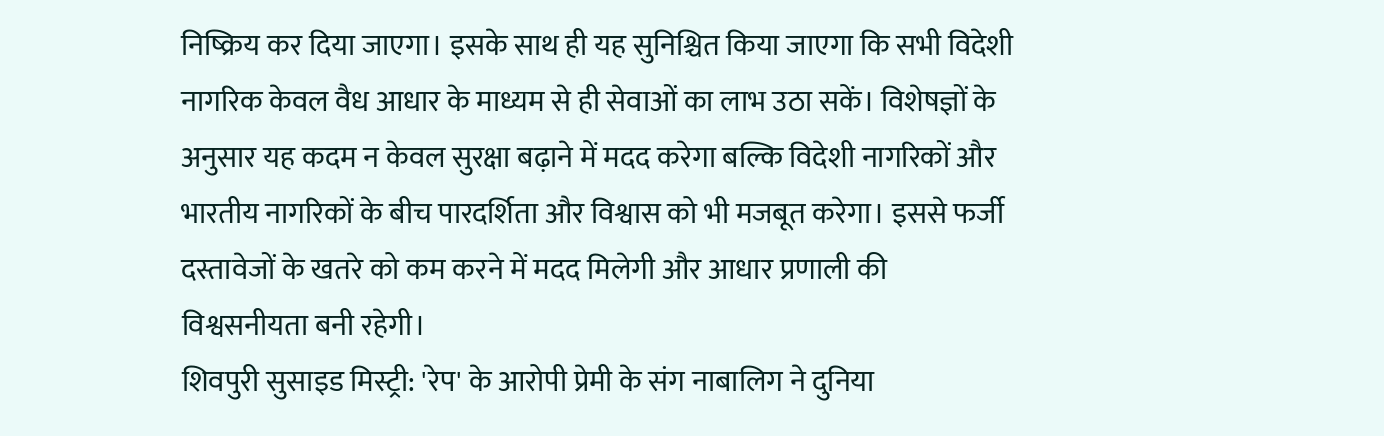निष्क्रिय कर दिया जाएगा। इसके साथ ही यह सुनिश्चित किया जाएगा कि सभी विदेशी नागरिक केवल वैध आधार के माध्यम से ही सेवाओं का लाभ उठा सकें। विशेषज्ञों के अनुसार यह कदम न केवल सुरक्षा बढ़ाने में मदद करेगा बल्कि विदेशी नागरिकों और भारतीय नागरिकों के बीच पारदर्शिता और विश्वास को भी मजबूत करेगा। इससे फर्जी दस्तावेजों के खतरे को कम करने में मदद मिलेगी और आधार प्रणाली की विश्वसनीयता बनी रहेगी।
शिवपुरी सुसाइड मिस्ट्री: 'रेप' के आरोपी प्रेमी के संग नाबालिग ने दुनिया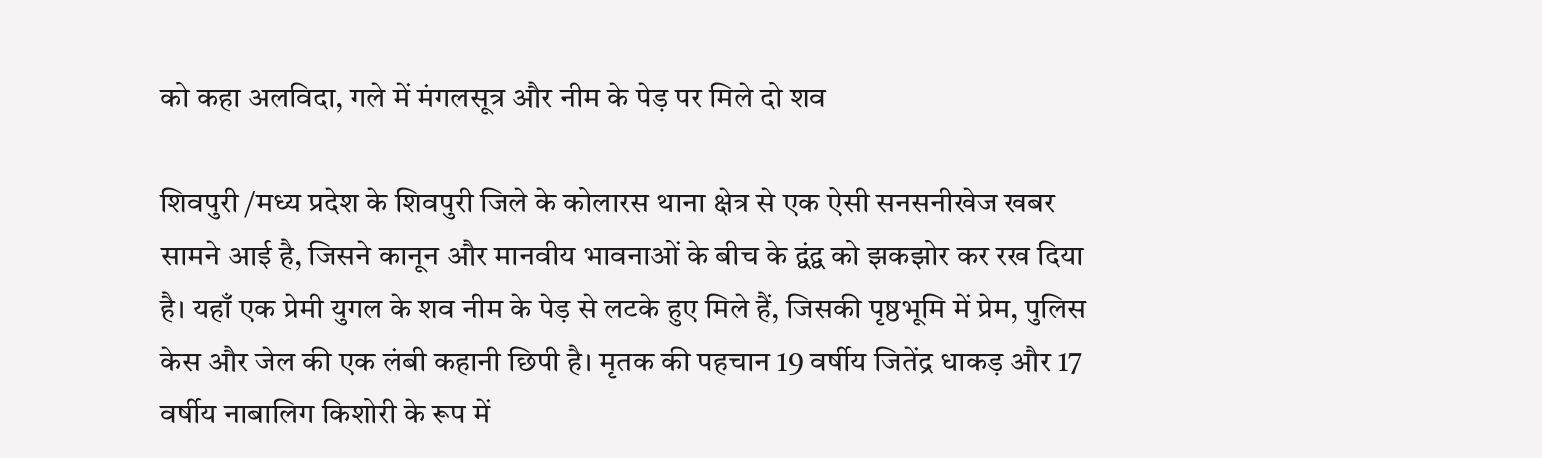को कहा अलविदा, गले में मंगलसूत्र और नीम के पेड़ पर मिले दो शव

शिवपुरी /मध्य प्रदेश के शिवपुरी जिले के कोलारस थाना क्षेत्र से एक ऐसी सनसनीखेज खबर सामने आई है, जिसने कानून और मानवीय भावनाओं के बीच के द्वंद्व को झकझोर कर रख दिया है। यहाँ एक प्रेमी युगल के शव नीम के पेड़ से लटके हुए मिले हैं, जिसकी पृष्ठभूमि में प्रेम, पुलिस केस और जेल की एक लंबी कहानी छिपी है। मृतक की पहचान 19 वर्षीय जितेंद्र धाकड़ और 17 वर्षीय नाबालिग किशोरी के रूप में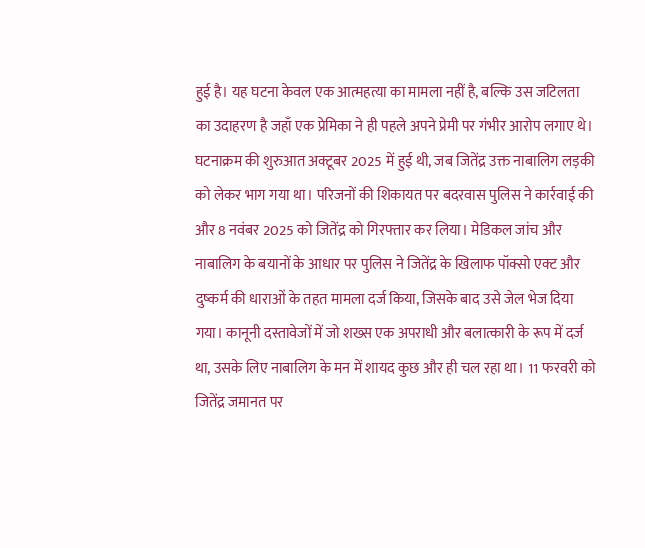हुई है। यह घटना केवल एक आत्महत्या का मामला नहीं है, बल्कि उस जटिलता का उदाहरण है जहाँ एक प्रेमिका ने ही पहले अपने प्रेमी पर गंभीर आरोप लगाए थे। घटनाक्रम की शुरुआत अक्टूबर 2025 में हुई थी, जब जितेंद्र उक्त नाबालिग लड़की को लेकर भाग गया था। परिजनों की शिकायत पर बदरवास पुलिस ने कार्रवाई की और 8 नवंबर 2025 को जितेंद्र को गिरफ्तार कर लिया। मेडिकल जांच और नाबालिग के बयानों के आधार पर पुलिस ने जितेंद्र के खिलाफ पॉक्सो एक्ट और दुष्कर्म की धाराओं के तहत मामला दर्ज किया, जिसके बाद उसे जेल भेज दिया गया। कानूनी दस्तावेजों में जो शख्स एक अपराधी और बलात्कारी के रूप में दर्ज था, उसके लिए नाबालिग के मन में शायद कुछ और ही चल रहा था। 11 फरवरी को जितेंद्र जमानत पर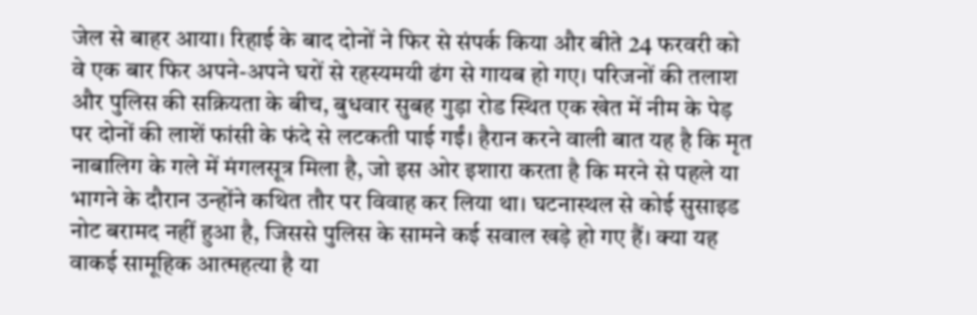जेल से बाहर आया। रिहाई के बाद दोनों ने फिर से संपर्क किया और बीते 24 फरवरी को वे एक बार फिर अपने-अपने घरों से रहस्यमयी ढंग से गायब हो गए। परिजनों की तलाश और पुलिस की सक्रियता के बीच, बुधवार सुबह गुड़ा रोड स्थित एक खेत में नीम के पेड़ पर दोनों की लाशें फांसी के फंदे से लटकती पाई गईं। हैरान करने वाली बात यह है कि मृत नाबालिग के गले में मंगलसूत्र मिला है, जो इस ओर इशारा करता है कि मरने से पहले या भागने के दौरान उन्होंने कथित तौर पर विवाह कर लिया था। घटनास्थल से कोई सुसाइड नोट बरामद नहीं हुआ है, जिससे पुलिस के सामने कई सवाल खड़े हो गए हैं। क्या यह वाकई सामूहिक आत्महत्या है या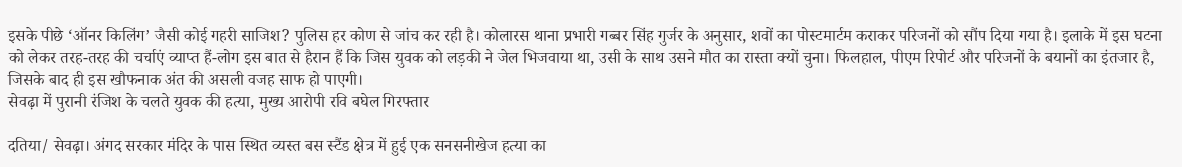इसके पीछे ‘ऑनर किलिंग’ जैसी कोई गहरी साजिश? पुलिस हर कोण से जांच कर रही है। कोलारस थाना प्रभारी गब्बर सिंह गुर्जर के अनुसार, शवों का पोस्टमार्टम कराकर परिजनों को सौंप दिया गया है। इलाके में इस घटना को लेकर तरह-तरह की चर्चाएं व्याप्त हैं-लोग इस बात से हैरान हैं कि जिस युवक को लड़की ने जेल भिजवाया था, उसी के साथ उसने मौत का रास्ता क्यों चुना। फिलहाल, पीएम रिपोर्ट और परिजनों के बयानों का इंतजार है, जिसके बाद ही इस खौफनाक अंत की असली वजह साफ हो पाएगी।
सेवढ़ा में पुरानी रंजिश के चलते युवक की हत्या, मुख्य आरोपी रवि बघेल गिरफ्तार

दतिया/ सेवढ़ा। अंगद सरकार मंदिर के पास स्थित व्यस्त बस स्टैंड क्षेत्र में हुई एक सनसनीखेज हत्या का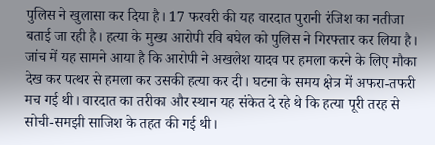पुलिस ने खुलासा कर दिया है। 17 फरवरी की यह वारदात पुरानी रंजिश का नतीजा बताई जा रही है। हत्या के मुख्य आरोपी रवि बघेल को पुलिस ने गिरफ्तार कर लिया है। जांच में यह सामने आया है कि आरोपी ने अखलेश यादव पर हमला करने के लिए मौका देख कर पत्थर से हमला कर उसकी हत्या कर दी। घटना के समय क्षेत्र में अफरा-तफरी मच गई थी। वारदात का तरीका और स्थान यह संकेत दे रहे थे कि हत्या पूरी तरह से सोची-समझी साजिश के तहत की गई थी।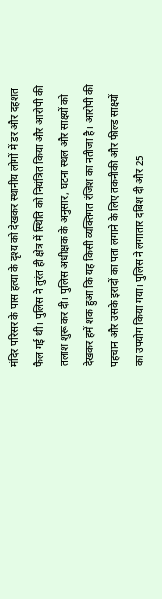मंदिर परिसर के पास हत्या के दृश्य को देखकर स्थानीय लोगों में डर और दहशत फैल गई थी। पुलिस ने तुरंत ही क्षेत्र में स्थिति को नियंत्रित किया और आरोपी की तलाश शुरू कर दी। पुलिस अधीक्षक के अनुसार, घटना स्थल और साक्ष्यों को देखकर हमें शक हुआ कि यह किसी व्यक्तिगत रंजिश का नतीजा है। आरोपी की पहचान और उसके इरादों का पता लगाने के लिए तकनीकी और फील्ड साक्ष्यों का उपयोग किया गया। पुलिस ने लगातार दबिश दी और 25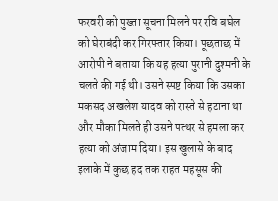फरवरी को पुख्ता सूचना मिलने पर रवि बघेल को घेराबंदी कर गिरफ्तार किया। पूछताछ में आरोपी ने बताया कि यह हत्या पुरानी दुश्मनी के चलते की गई थी। उसने स्पष्ट किया कि उसका मकसद अखलेश यादव को रास्ते से हटाना था और मौका मिलते ही उसने पत्थर से हमला कर हत्या को अंजाम दिया। इस खुलासे के बाद इलाके में कुछ हद तक राहत महसूस की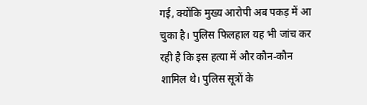गई, क्योंकि मुख्य आरोपी अब पकड़ में आ चुका है। पुलिस फिलहाल यह भी जांच कर रही है कि इस हत्या में और कौन-कौन शामिल थे। पुलिस सूत्रों के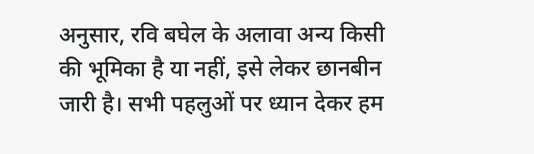अनुसार, रवि बघेल के अलावा अन्य किसी की भूमिका है या नहीं, इसे लेकर छानबीन जारी है। सभी पहलुओं पर ध्यान देकर हम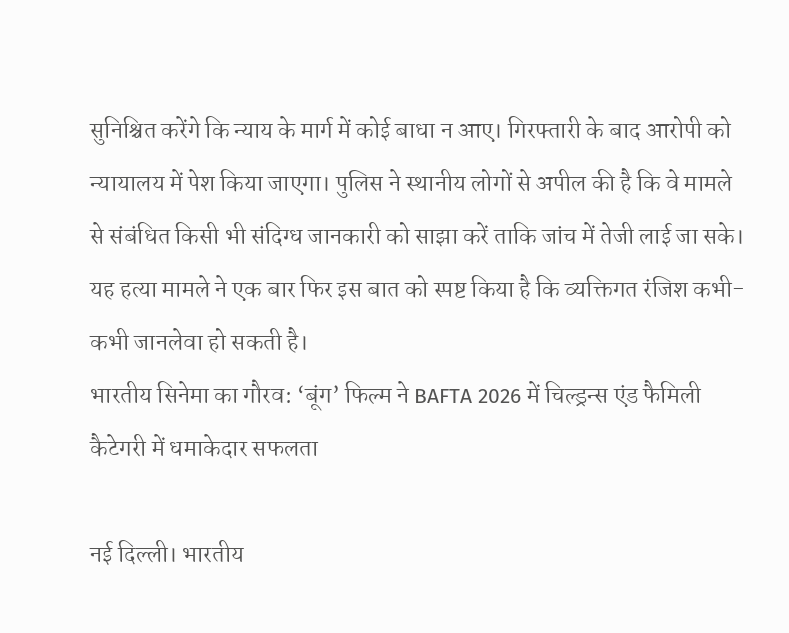सुनिश्चित करेंगे कि न्याय के मार्ग में कोई बाधा न आए। गिरफ्तारी के बाद आरोपी को न्यायालय में पेश किया जाएगा। पुलिस ने स्थानीय लोगों से अपील की है कि वे मामले से संबंधित किसी भी संदिग्ध जानकारी को साझा करें ताकि जांच में तेजी लाई जा सके। यह हत्या मामले ने एक बार फिर इस बात को स्पष्ट किया है कि व्यक्तिगत रंजिश कभी-कभी जानलेवा हो सकती है।
भारतीय सिनेमा का गौरव: ‘बूंग’ फिल्म ने BAFTA 2026 में चिल्ड्रन्स एंड फैमिली कैटेगरी में धमाकेदार सफलता

नई दिल्ली। भारतीय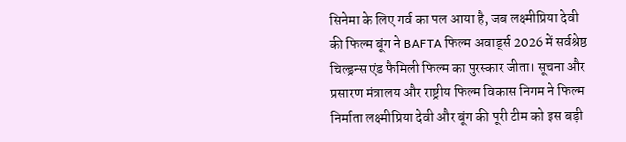सिनेमा के लिए गर्व का पल आया है, जब लक्ष्मीप्रिया देवी की फिल्म बूंग ने BAFTA फिल्म अवार्ड्स 2026 में सर्वश्रेष्ठ चिल्ड्रन्स एंड फैमिली फिल्म का पुरस्कार जीता। सूचना और प्रसारण मंत्रालय और राष्ट्रीय फिल्म विकास निगम ने फिल्म निर्माता लक्ष्मीप्रिया देवी और बूंग की पूरी टीम को इस बड़ी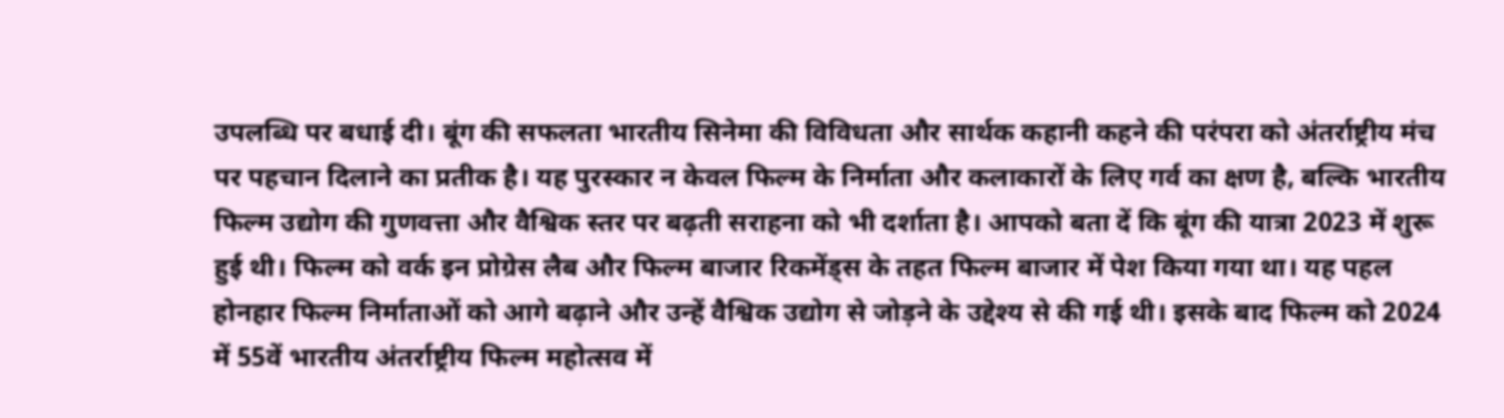उपलब्धि पर बधाई दी। बूंग की सफलता भारतीय सिनेमा की विविधता और सार्थक कहानी कहने की परंपरा को अंतर्राष्ट्रीय मंच पर पहचान दिलाने का प्रतीक है। यह पुरस्कार न केवल फिल्म के निर्माता और कलाकारों के लिए गर्व का क्षण है, बल्कि भारतीय फिल्म उद्योग की गुणवत्ता और वैश्विक स्तर पर बढ़ती सराहना को भी दर्शाता है। आपको बता दें कि बूंग की यात्रा 2023 में शुरू हुई थी। फिल्म को वर्क इन प्रोग्रेस लैब और फिल्म बाजार रिकमेंड्स के तहत फिल्म बाजार में पेश किया गया था। यह पहल होनहार फिल्म निर्माताओं को आगे बढ़ाने और उन्हें वैश्विक उद्योग से जोड़ने के उद्देश्य से की गई थी। इसके बाद फिल्म को 2024 में 55वें भारतीय अंतर्राष्ट्रीय फिल्म महोत्सव में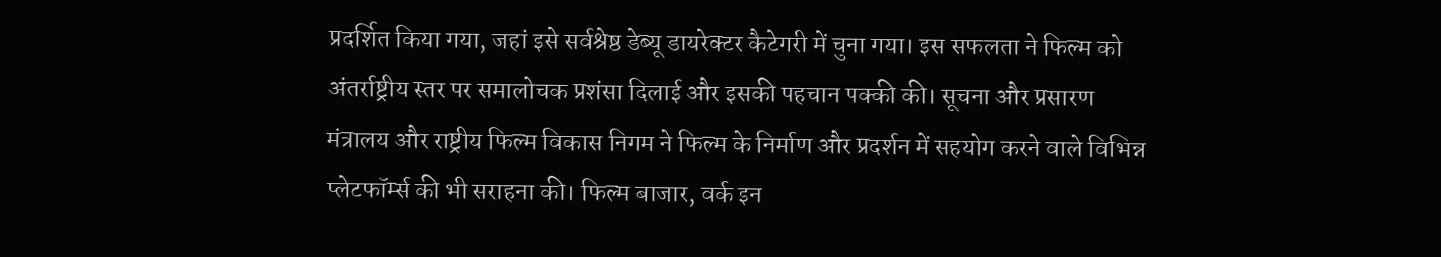प्रदर्शित किया गया, जहां इसे सर्वश्रेष्ठ डेब्यू डायरेक्टर कैटेगरी में चुना गया। इस सफलता ने फिल्म को अंतर्राष्ट्रीय स्तर पर समालोचक प्रशंसा दिलाई और इसकी पहचान पक्की की। सूचना और प्रसारण मंत्रालय और राष्ट्रीय फिल्म विकास निगम ने फिल्म के निर्माण और प्रदर्शन में सहयोग करने वाले विभिन्न प्लेटफॉर्म्स की भी सराहना की। फिल्म बाजार, वर्क इन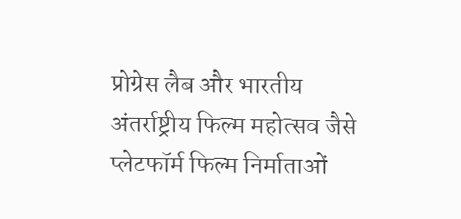प्रोग्रेस लैब और भारतीय अंतर्राष्ट्रीय फिल्म महोत्सव जैसे प्लेटफॉर्म फिल्म निर्माताओं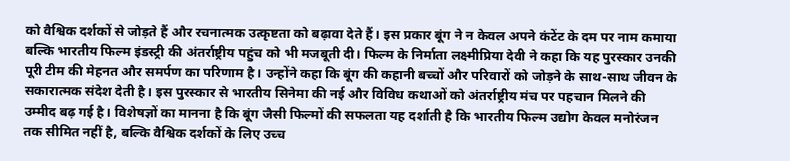को वैश्विक दर्शकों से जोड़ते हैं और रचनात्मक उत्कृष्टता को बढ़ावा देते हैं। इस प्रकार बूंग ने न केवल अपने कंटेंट के दम पर नाम कमाया बल्कि भारतीय फिल्म इंडस्ट्री की अंतर्राष्ट्रीय पहुंच को भी मजबूती दी। फिल्म के निर्माता लक्ष्मीप्रिया देवी ने कहा कि यह पुरस्कार उनकी पूरी टीम की मेहनत और समर्पण का परिणाम है। उन्होंने कहा कि बूंग की कहानी बच्चों और परिवारों को जोड़ने के साथ-साथ जीवन के सकारात्मक संदेश देती है। इस पुरस्कार से भारतीय सिनेमा की नई और विविध कथाओं को अंतर्राष्ट्रीय मंच पर पहचान मिलने की उम्मीद बढ़ गई है। विशेषज्ञों का मानना है कि बूंग जैसी फिल्मों की सफलता यह दर्शाती है कि भारतीय फिल्म उद्योग केवल मनोरंजन तक सीमित नहीं है, बल्कि वैश्विक दर्शकों के लिए उच्च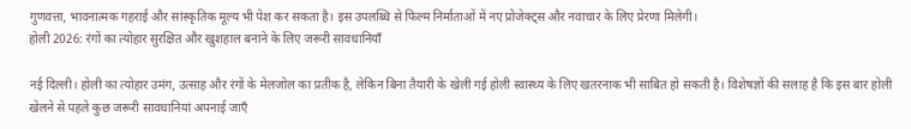गुणवत्ता, भावनात्मक गहराई और सांस्कृतिक मूल्य भी पेश कर सकता है। इस उपलब्धि से फिल्म निर्माताओं में नए प्रोजेक्ट्स और नवाचार के लिए प्रेरणा मिलेगी।
होली 2026: रंगों का त्योहार सुरक्षित और खुशहाल बनाने के लिए जरूरी सावधानियाँ

नई दिल्ली। होली का त्योहार उमंग, उत्साह और रंगों के मेलजोल का प्रतीक है, लेकिन बिना तैयारी के खेली गई होली स्वास्थ्य के लिए खतरनाक भी साबित हो सकती है। विशेषज्ञों की सलाह है कि इस बार होली खेलने से पहले कुछ जरूरी सावधानियां अपनाई जाएँ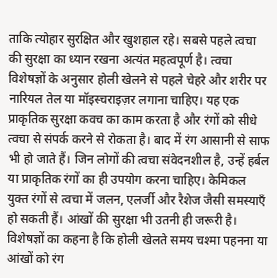ताकि त्योहार सुरक्षित और खुशहाल रहे। सबसे पहले त्वचा की सुरक्षा का ध्यान रखना अत्यंत महत्वपूर्ण है। त्वचा विशेषज्ञों के अनुसार होली खेलने से पहले चेहरे और शरीर पर नारियल तेल या मॉइस्चराइज़र लगाना चाहिए। यह एक प्राकृतिक सुरक्षा कवच का काम करता है और रंगों को सीधे त्वचा से संपर्क करने से रोकता है। बाद में रंग आसानी से साफ भी हो जाते हैं। जिन लोगों की त्वचा संवेदनशील है, उन्हें हर्बल या प्राकृतिक रंगों का ही उपयोग करना चाहिए। केमिकल युक्त रंगों से त्वचा में जलन, एलर्जी और रैशेज जैसी समस्याएँ हो सकती हैं। आंखों की सुरक्षा भी उतनी ही जरूरी है। विशेषज्ञों का कहना है कि होली खेलते समय चश्मा पहनना या आंखों को रंग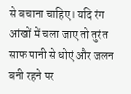से बचाना चाहिए। यदि रंग आंखों में चला जाए तो तुरंत साफ पानी से धोएं और जलन बनी रहने पर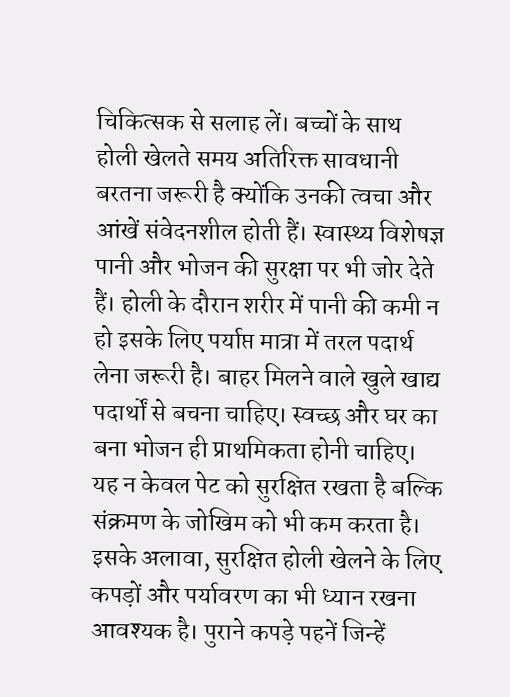चिकित्सक से सलाह लें। बच्चों के साथ होली खेलते समय अतिरिक्त सावधानी बरतना जरूरी है क्योंकि उनकी त्वचा और आंखें संवेदनशील होती हैं। स्वास्थ्य विशेषज्ञ पानी और भोजन की सुरक्षा पर भी जोर देते हैं। होली के दौरान शरीर में पानी की कमी न हो इसके लिए पर्याप्त मात्रा में तरल पदार्थ लेना जरूरी है। बाहर मिलने वाले खुले खाद्य पदार्थों से बचना चाहिए। स्वच्छ और घर का बना भोजन ही प्राथमिकता होनी चाहिए। यह न केवल पेट को सुरक्षित रखता है बल्कि संक्रमण के जोखिम को भी कम करता है। इसके अलावा, सुरक्षित होली खेलने के लिए कपड़ों और पर्यावरण का भी ध्यान रखना आवश्यक है। पुराने कपड़े पहनें जिन्हें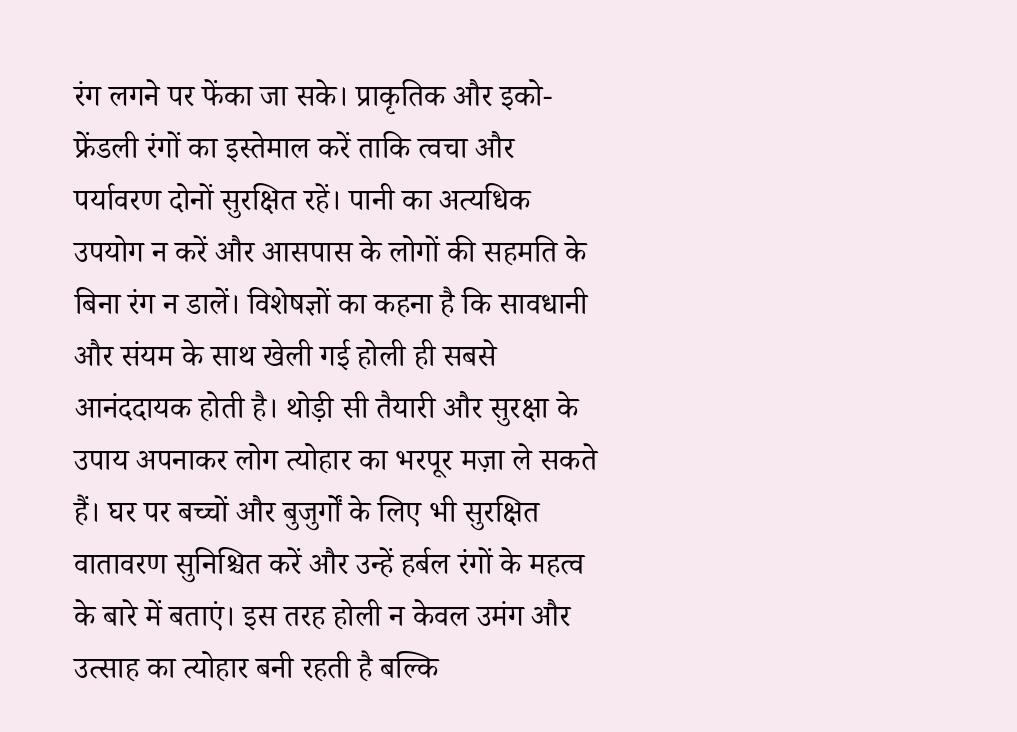रंग लगने पर फेंका जा सके। प्राकृतिक और इको-फ्रेंडली रंगों का इस्तेमाल करें ताकि त्वचा और पर्यावरण दोनों सुरक्षित रहें। पानी का अत्यधिक उपयोग न करें और आसपास के लोगों की सहमति के बिना रंग न डालें। विशेषज्ञों का कहना है कि सावधानी और संयम के साथ खेली गई होली ही सबसे आनंददायक होती है। थोड़ी सी तैयारी और सुरक्षा के उपाय अपनाकर लोग त्योहार का भरपूर मज़ा ले सकते हैं। घर पर बच्चों और बुजुर्गों के लिए भी सुरक्षित वातावरण सुनिश्चित करें और उन्हें हर्बल रंगों के महत्व के बारे में बताएं। इस तरह होली न केवल उमंग और उत्साह का त्योहार बनी रहती है बल्कि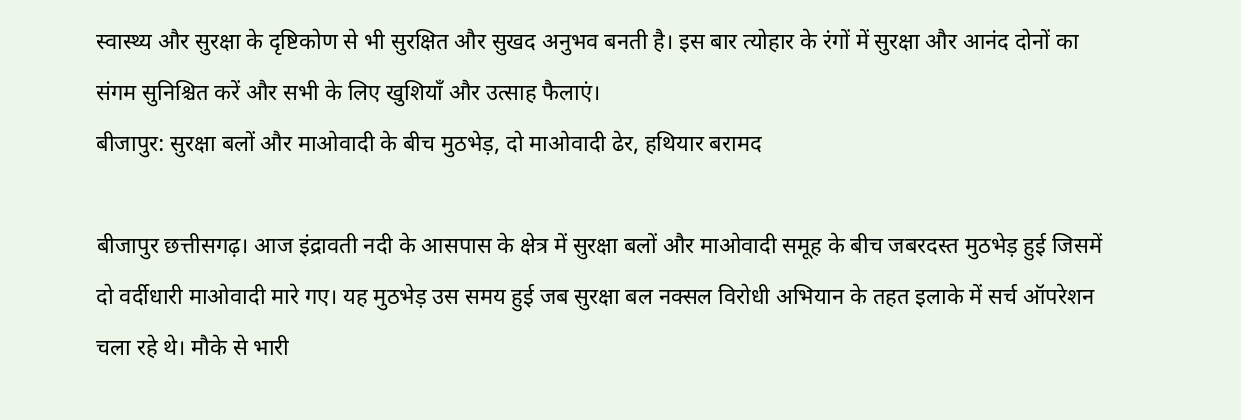स्वास्थ्य और सुरक्षा के दृष्टिकोण से भी सुरक्षित और सुखद अनुभव बनती है। इस बार त्योहार के रंगों में सुरक्षा और आनंद दोनों का संगम सुनिश्चित करें और सभी के लिए खुशियाँ और उत्साह फैलाएं।
बीजापुर: सुरक्षा बलों और माओवादी के बीच मुठभेड़, दो माओवादी ढेर, हथियार बरामद

बीजापुर छत्तीसगढ़। आज इंद्रावती नदी के आसपास के क्षेत्र में सुरक्षा बलों और माओवादी समूह के बीच जबरदस्त मुठभेड़ हुई जिसमें दो वर्दीधारी माओवादी मारे गए। यह मुठभेड़ उस समय हुई जब सुरक्षा बल नक्सल विरोधी अभियान के तहत इलाके में सर्च ऑपरेशन चला रहे थे। मौके से भारी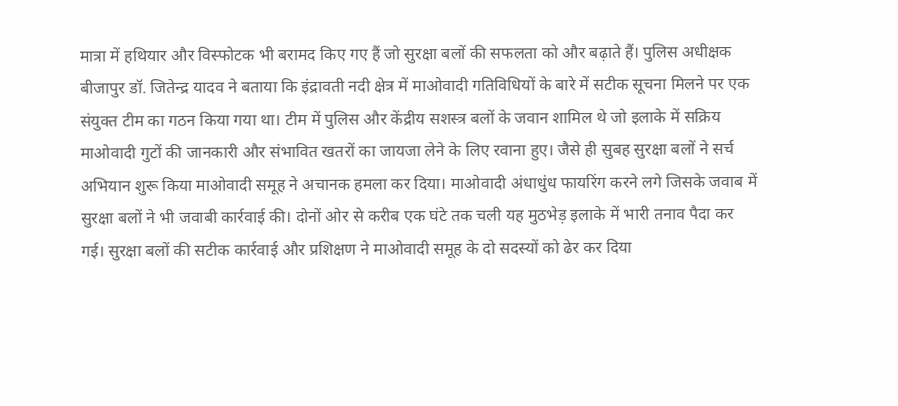मात्रा में हथियार और विस्फोटक भी बरामद किए गए हैं जो सुरक्षा बलों की सफलता को और बढ़ाते हैं। पुलिस अधीक्षक बीजापुर डॉ. जितेन्द्र यादव ने बताया कि इंद्रावती नदी क्षेत्र में माओवादी गतिविधियों के बारे में सटीक सूचना मिलने पर एक संयुक्त टीम का गठन किया गया था। टीम में पुलिस और केंद्रीय सशस्त्र बलों के जवान शामिल थे जो इलाके में सक्रिय माओवादी गुटों की जानकारी और संभावित खतरों का जायजा लेने के लिए रवाना हुए। जैसे ही सुबह सुरक्षा बलों ने सर्च अभियान शुरू किया माओवादी समूह ने अचानक हमला कर दिया। माओवादी अंधाधुंध फायरिंग करने लगे जिसके जवाब में सुरक्षा बलों ने भी जवाबी कार्रवाई की। दोनों ओर से करीब एक घंटे तक चली यह मुठभेड़ इलाके में भारी तनाव पैदा कर गई। सुरक्षा बलों की सटीक कार्रवाई और प्रशिक्षण ने माओवादी समूह के दो सदस्यों को ढेर कर दिया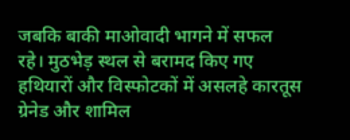जबकि बाकी माओवादी भागने में सफल रहे। मुठभेड़ स्थल से बरामद किए गए हथियारों और विस्फोटकों में असलहे कारतूस ग्रेनेड और शामिल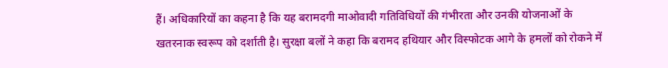हैं। अधिकारियों का कहना है कि यह बरामदगी माओवादी गतिविधियों की गंभीरता और उनकी योजनाओं के खतरनाक स्वरूप को दर्शाती है। सुरक्षा बलों ने कहा कि बरामद हथियार और विस्फोटक आगे के हमलों को रोकने में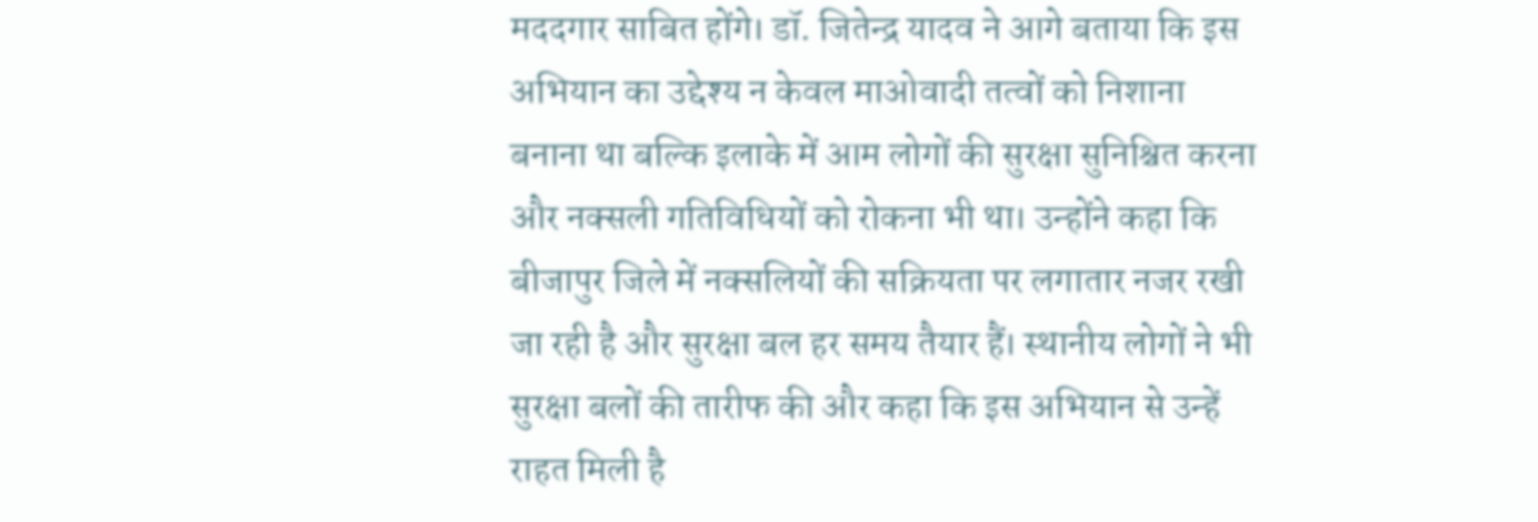मददगार साबित होंगे। डॉ. जितेन्द्र यादव ने आगे बताया कि इस अभियान का उद्देश्य न केवल माओवादी तत्वों को निशाना बनाना था बल्कि इलाके में आम लोगों की सुरक्षा सुनिश्चित करना और नक्सली गतिविधियों को रोकना भी था। उन्होंने कहा कि बीजापुर जिले में नक्सलियों की सक्रियता पर लगातार नजर रखी जा रही है और सुरक्षा बल हर समय तैयार हैं। स्थानीय लोगों ने भी सुरक्षा बलों की तारीफ की और कहा कि इस अभियान से उन्हें राहत मिली है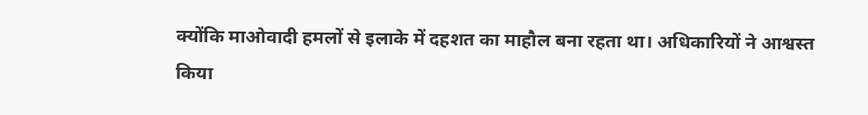क्योंकि माओवादी हमलों से इलाके में दहशत का माहौल बना रहता था। अधिकारियों ने आश्वस्त किया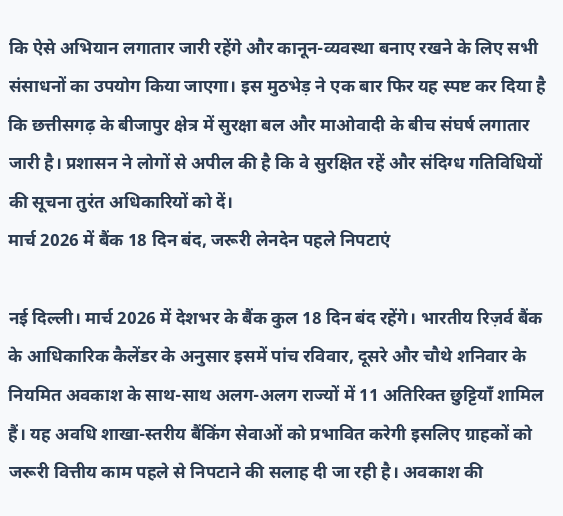कि ऐसे अभियान लगातार जारी रहेंगे और कानून-व्यवस्था बनाए रखने के लिए सभी संसाधनों का उपयोग किया जाएगा। इस मुठभेड़ ने एक बार फिर यह स्पष्ट कर दिया है कि छत्तीसगढ़ के बीजापुर क्षेत्र में सुरक्षा बल और माओवादी के बीच संघर्ष लगातार जारी है। प्रशासन ने लोगों से अपील की है कि वे सुरक्षित रहें और संदिग्ध गतिविधियों की सूचना तुरंत अधिकारियों को दें।
मार्च 2026 में बैंक 18 दिन बंद, जरूरी लेनदेन पहले निपटाएं

नई दिल्ली। मार्च 2026 में देशभर के बैंक कुल 18 दिन बंद रहेंगे। भारतीय रिज़र्व बैंक के आधिकारिक कैलेंडर के अनुसार इसमें पांच रविवार, दूसरे और चौथे शनिवार के नियमित अवकाश के साथ-साथ अलग-अलग राज्यों में 11 अतिरिक्त छुट्टियाँ शामिल हैं। यह अवधि शाखा-स्तरीय बैंकिंग सेवाओं को प्रभावित करेगी इसलिए ग्राहकों को जरूरी वित्तीय काम पहले से निपटाने की सलाह दी जा रही है। अवकाश की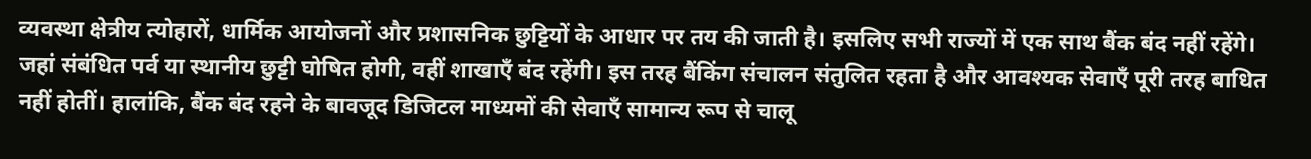व्यवस्था क्षेत्रीय त्योहारों, धार्मिक आयोजनों और प्रशासनिक छुट्टियों के आधार पर तय की जाती है। इसलिए सभी राज्यों में एक साथ बैंक बंद नहीं रहेंगे। जहां संबंधित पर्व या स्थानीय छुट्टी घोषित होगी, वहीं शाखाएँ बंद रहेंगी। इस तरह बैंकिंग संचालन संतुलित रहता है और आवश्यक सेवाएँ पूरी तरह बाधित नहीं होतीं। हालांकि, बैंक बंद रहने के बावजूद डिजिटल माध्यमों की सेवाएँ सामान्य रूप से चालू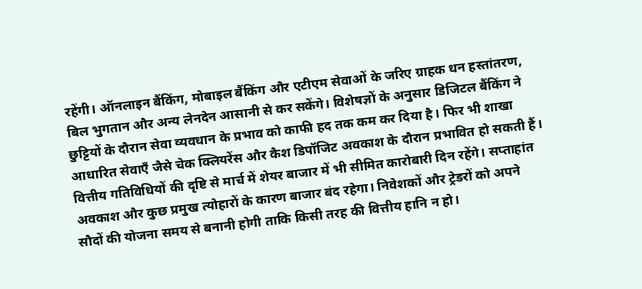रहेंगी। ऑनलाइन बैंकिंग, मोबाइल बैंकिंग और एटीएम सेवाओं के जरिए ग्राहक धन हस्तांतरण, बिल भुगतान और अन्य लेनदेन आसानी से कर सकेंगे। विशेषज्ञों के अनुसार डिजिटल बैंकिंग ने छुट्टियों के दौरान सेवा व्यवधान के प्रभाव को काफी हद तक कम कर दिया है। फिर भी शाखा आधारित सेवाएँ जैसे चेक क्लियरेंस और कैश डिपॉजिट अवकाश के दौरान प्रभावित हो सकती हैं। वित्तीय गतिविधियों की दृष्टि से मार्च में शेयर बाजार में भी सीमित कारोबारी दिन रहेंगे। सप्ताहांत अवकाश और कुछ प्रमुख त्योहारों के कारण बाजार बंद रहेगा। निवेशकों और ट्रेडरों को अपने सौदों की योजना समय से बनानी होगी ताकि किसी तरह की वित्तीय हानि न हो।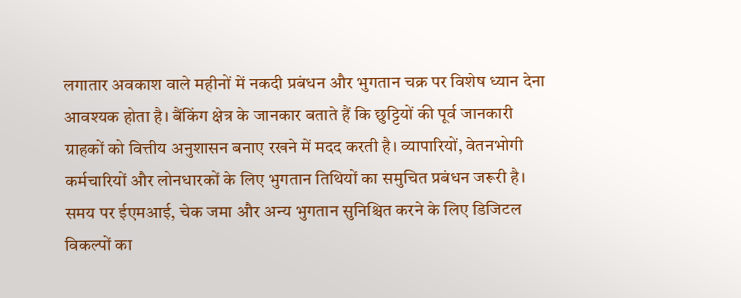लगातार अवकाश वाले महीनों में नकदी प्रबंधन और भुगतान चक्र पर विशेष ध्यान देना आवश्यक होता है। बैंकिंग क्षेत्र के जानकार बताते हैं कि छुट्टियों की पूर्व जानकारी ग्राहकों को वित्तीय अनुशासन बनाए रखने में मदद करती है। व्यापारियों, वेतनभोगी कर्मचारियों और लोनधारकों के लिए भुगतान तिथियों का समुचित प्रबंधन जरूरी है। समय पर ईएमआई, चेक जमा और अन्य भुगतान सुनिश्चित करने के लिए डिजिटल विकल्पों का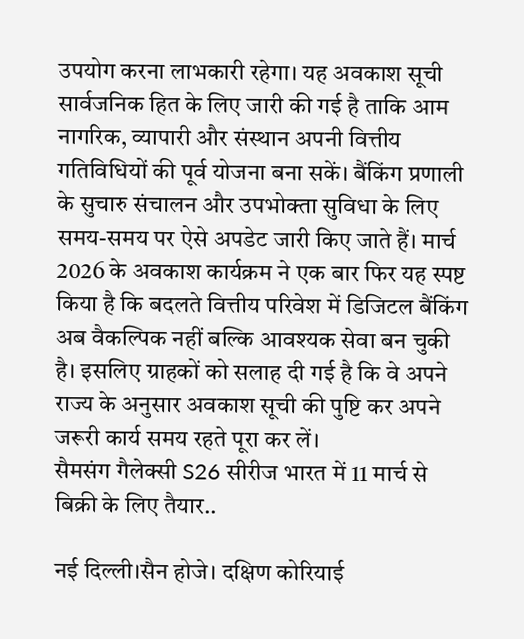उपयोग करना लाभकारी रहेगा। यह अवकाश सूची सार्वजनिक हित के लिए जारी की गई है ताकि आम नागरिक, व्यापारी और संस्थान अपनी वित्तीय गतिविधियों की पूर्व योजना बना सकें। बैंकिंग प्रणाली के सुचारु संचालन और उपभोक्ता सुविधा के लिए समय-समय पर ऐसे अपडेट जारी किए जाते हैं। मार्च 2026 के अवकाश कार्यक्रम ने एक बार फिर यह स्पष्ट किया है कि बदलते वित्तीय परिवेश में डिजिटल बैंकिंग अब वैकल्पिक नहीं बल्कि आवश्यक सेवा बन चुकी है। इसलिए ग्राहकों को सलाह दी गई है कि वे अपने राज्य के अनुसार अवकाश सूची की पुष्टि कर अपने जरूरी कार्य समय रहते पूरा कर लें।
सैमसंग गैलेक्सी S26 सीरीज भारत में 11 मार्च से बिक्री के लिए तैयार..

नई दिल्ली।सैन होजे। दक्षिण कोरियाई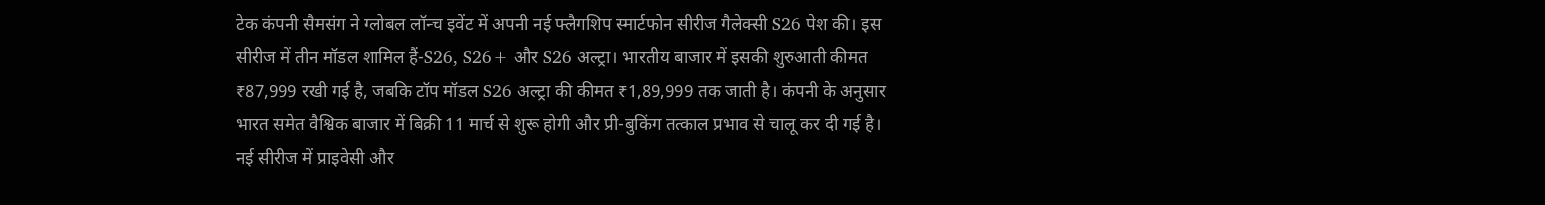टेक कंपनी सैमसंग ने ग्लोबल लॉन्च इवेंट में अपनी नई फ्लैगशिप स्मार्टफोन सीरीज गैलेक्सी S26 पेश की। इस सीरीज में तीन मॉडल शामिल हैं-S26, S26+ और S26 अल्ट्रा। भारतीय बाजार में इसकी शुरुआती कीमत ₹87,999 रखी गई है, जबकि टॉप मॉडल S26 अल्ट्रा की कीमत ₹1,89,999 तक जाती है। कंपनी के अनुसार भारत समेत वैश्विक बाजार में बिक्री 11 मार्च से शुरू होगी और प्री-बुकिंग तत्काल प्रभाव से चालू कर दी गई है। नई सीरीज में प्राइवेसी और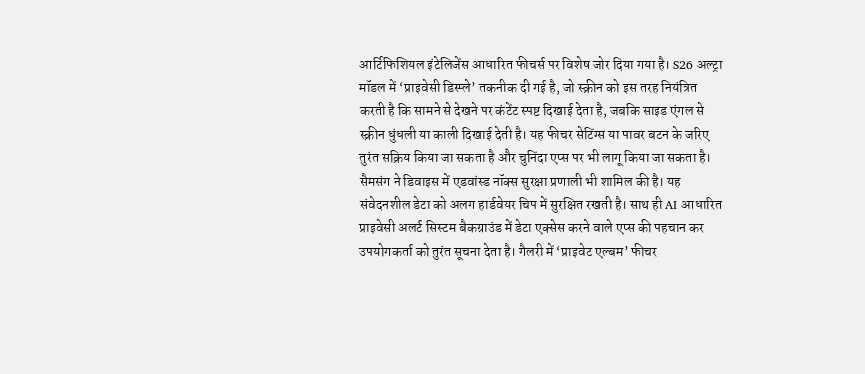आर्टिफिशियल इंटेलिजेंस आधारित फीचर्स पर विशेष जोर दिया गया है। S26 अल्ट्रा मॉडल में ‘प्राइवेसी डिस्प्ले’ तकनीक दी गई है, जो स्क्रीन को इस तरह नियंत्रित करती है कि सामने से देखने पर कंटेंट स्पष्ट दिखाई देता है, जबकि साइड एंगल से स्क्रीन धुंधली या काली दिखाई देती है। यह फीचर सेटिंग्स या पावर बटन के जरिए तुरंत सक्रिय किया जा सकता है और चुनिंदा एप्स पर भी लागू किया जा सकता है। सैमसंग ने डिवाइस में एडवांस्ड नॉक्स सुरक्षा प्रणाली भी शामिल की है। यह संवेदनशील डेटा को अलग हार्डवेयर चिप में सुरक्षित रखती है। साथ ही AI आधारित प्राइवेसी अलर्ट सिस्टम बैकग्राउंड में डेटा एक्सेस करने वाले एप्स की पहचान कर उपयोगकर्ता को तुरंत सूचना देता है। गैलरी में ‘प्राइवेट एल्बम’ फीचर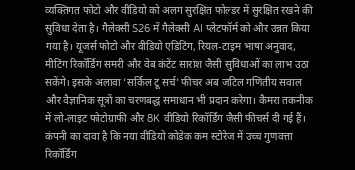व्यक्तिगत फोटो और वीडियो को अलग सुरक्षित फोल्डर में सुरक्षित रखने की सुविधा देता है। गैलेक्सी S26 में गैलेक्सी AI प्लेटफॉर्म को और उन्नत किया गया है। यूजर्स फोटो और वीडियो एडिटिंग, रियल-टाइम भाषा अनुवाद, मीटिंग रिकॉर्डिंग समरी और वेब कंटेंट सारांश जैसी सुविधाओं का लाभ उठा सकेंगे। इसके अलावा ‘सर्किल टू सर्च’ फीचर अब जटिल गणितीय सवाल और वैज्ञानिक सूत्रों का चरणबद्ध समाधान भी प्रदान करेगा। कैमरा तकनीक में लो-लाइट फोटोग्राफी और 8K वीडियो रिकॉर्डिंग जैसी फीचर्स दी गई हैं। कंपनी का दावा है कि नया वीडियो कोडेक कम स्टोरेज में उच्च गुणवत्ता रिकॉर्डिंग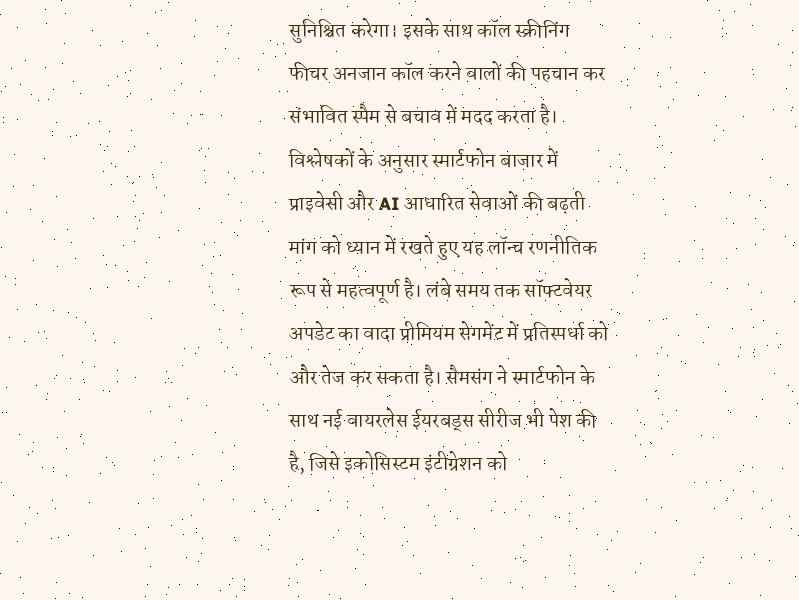सुनिश्चित करेगा। इसके साथ कॉल स्क्रीनिंग फीचर अनजान कॉल करने वालों की पहचान कर संभावित स्पैम से बचाव में मदद करता है। विश्लेषकों के अनुसार स्मार्टफोन बाजार में प्राइवेसी और AI आधारित सेवाओं की बढ़ती मांग को ध्यान में रखते हुए यह लॉन्च रणनीतिक रूप से महत्वपूर्ण है। लंबे समय तक सॉफ्टवेयर अपडेट का वादा प्रीमियम सेगमेंट में प्रतिस्पर्धा को और तेज कर सकता है। सैमसंग ने स्मार्टफोन के साथ नई वायरलेस ईयरबड्स सीरीज भी पेश की है, जिसे इकोसिस्टम इंटीग्रेशन को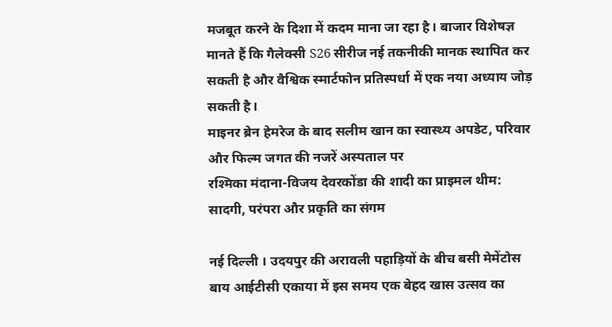मजबूत करने के दिशा में कदम माना जा रहा है। बाजार विशेषज्ञ मानते हैं कि गैलेक्सी S26 सीरीज नई तकनीकी मानक स्थापित कर सकती है और वैश्विक स्मार्टफोन प्रतिस्पर्धा में एक नया अध्याय जोड़ सकती है।
माइनर ब्रेन हेमरेज के बाद सलीम खान का स्वास्थ्य अपडेट, परिवार और फिल्म जगत की नजरें अस्पताल पर
रश्मिका मंदाना-विजय देवरकोंडा की शादी का प्राइमल थीम: सादगी, परंपरा और प्रकृति का संगम

नई दिल्ली । उदयपुर की अरावली पहाड़ियों के बीच बसी मेमेंटोस बाय आईटीसी एकाया में इस समय एक बेहद खास उत्सव का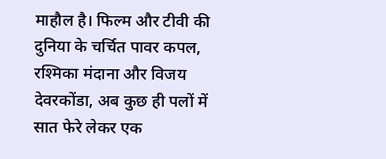माहौल है। फिल्म और टीवी की दुनिया के चर्चित पावर कपल, रश्मिका मंदाना और विजय देवरकोंडा, अब कुछ ही पलों में सात फेरे लेकर एक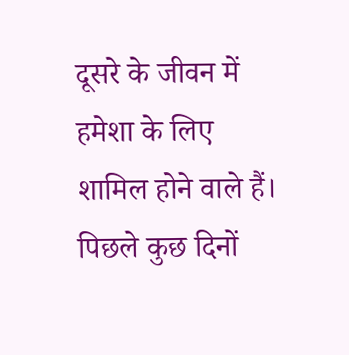दूसरे के जीवन में हमेशा के लिए शामिल होने वाले हैं। पिछले कुछ दिनों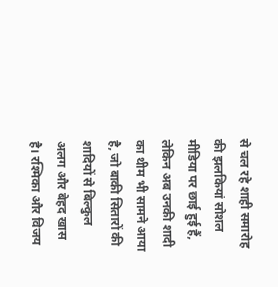से चल रहे शाही समारोह की झलकियां सोशल मीडिया पर छाई हुई हैं, लेकिन अब उनकी शादी का थीम भी सामने आया है, जो बाकी सितारों की शादियों से बिल्कुल अलग और बेहद खास है। रश्मिका और विजय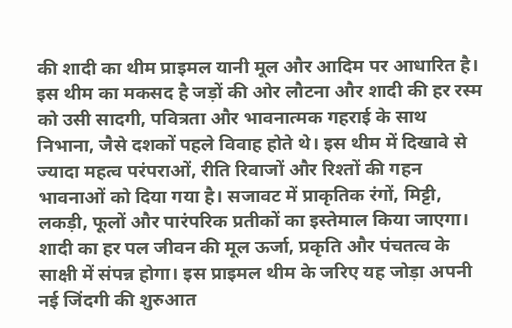की शादी का थीम प्राइमल यानी मूल और आदिम पर आधारित है। इस थीम का मकसद है जड़ों की ओर लौटना और शादी की हर रस्म को उसी सादगी, पवित्रता और भावनात्मक गहराई के साथ निभाना, जैसे दशकों पहले विवाह होते थे। इस थीम में दिखावे से ज्यादा महत्व परंपराओं, रीति रिवाजों और रिश्तों की गहन भावनाओं को दिया गया है। सजावट में प्राकृतिक रंगों, मिट्टी, लकड़ी, फूलों और पारंपरिक प्रतीकों का इस्तेमाल किया जाएगा। शादी का हर पल जीवन की मूल ऊर्जा, प्रकृति और पंचतत्व के साक्षी में संपन्न होगा। इस प्राइमल थीम के जरिए यह जोड़ा अपनी नई जिंदगी की शुरुआत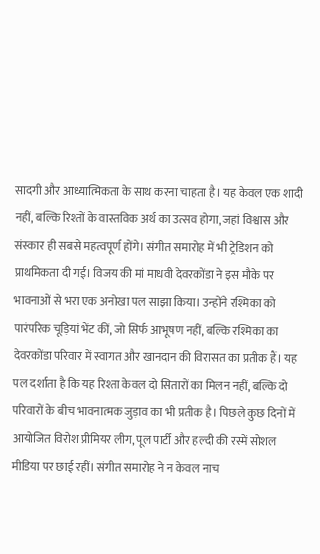सादगी और आध्यात्मिकता के साथ करना चाहता है। यह केवल एक शादी नहीं, बल्कि रिश्तों के वास्तविक अर्थ का उत्सव होगा, जहां विश्वास और संस्कार ही सबसे महत्वपूर्ण होंगे। संगीत समारोह में भी ट्रेडिशन को प्राथमिकता दी गई। विजय की मां माधवी देवरकोंडा ने इस मौके पर भावनाओं से भरा एक अनोखा पल साझा किया। उन्होंने रश्मिका को पारंपरिक चूड़ियां भेंट कीं, जो सिर्फ आभूषण नहीं, बल्कि रश्मिका का देवरकोंडा परिवार में स्वागत और खानदान की विरासत का प्रतीक हैं। यह पल दर्शाता है कि यह रिश्ता केवल दो सितारों का मिलन नहीं, बल्कि दो परिवारों के बीच भावनात्मक जुड़ाव का भी प्रतीक है। पिछले कुछ दिनों में आयोजित विरोश प्रीमियर लीग, पूल पार्टी और हल्दी की रस्में सोशल मीडिया पर छाई रहीं। संगीत समारोह ने न केवल नाच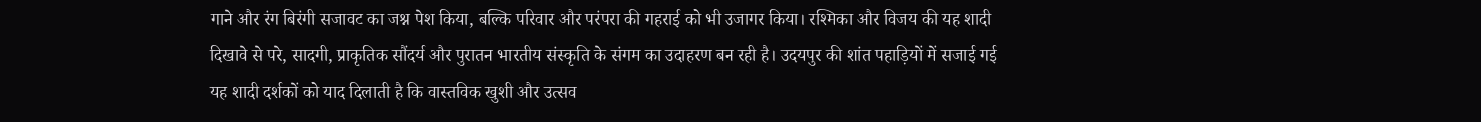गाने और रंग बिरंगी सजावट का जश्न पेश किया, बल्कि परिवार और परंपरा की गहराई को भी उजागर किया। रश्मिका और विजय की यह शादी दिखावे से परे, सादगी, प्राकृतिक सौंदर्य और पुरातन भारतीय संस्कृति के संगम का उदाहरण बन रही है। उदयपुर की शांत पहाड़ियों में सजाई गई यह शादी दर्शकों को याद दिलाती है कि वास्तविक खुशी और उत्सव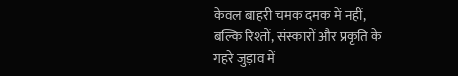केवल बाहरी चमक दमक में नहीं, बल्कि रिश्तों, संस्कारों और प्रकृति के गहरे जुड़ाव में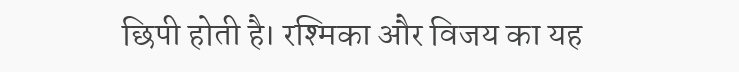छिपी होती है। रश्मिका और विजय का यह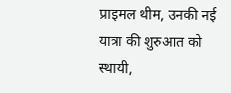प्राइमल थीम, उनकी नई यात्रा की शुरुआत को स्थायी,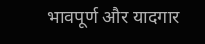भावपूर्ण और यादगार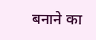बनाने का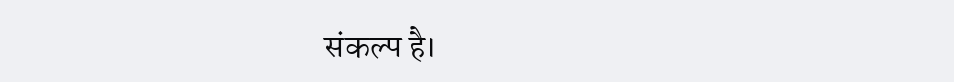संकल्प है।